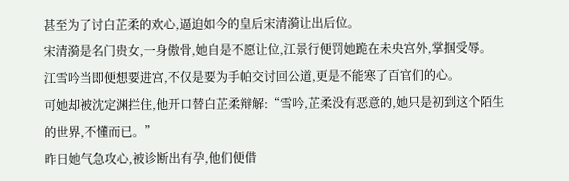甚至为了讨白芷柔的欢心,逼迫如今的皇后宋清漪让出后位。
宋清漪是名门贵女,一身傲骨,她自是不愿让位,江景行便罚她跪在未央宫外,掌掴受辱。
江雪吟当即便想要进宫,不仅是要为手帕交讨回公道,更是不能寒了百官们的心。
可她却被沈定渊拦住,他开口替白芷柔辩解:“雪吟,芷柔没有恶意的,她只是初到这个陌生的世界,不懂而已。”
昨日她气急攻心,被诊断出有孕,他们便借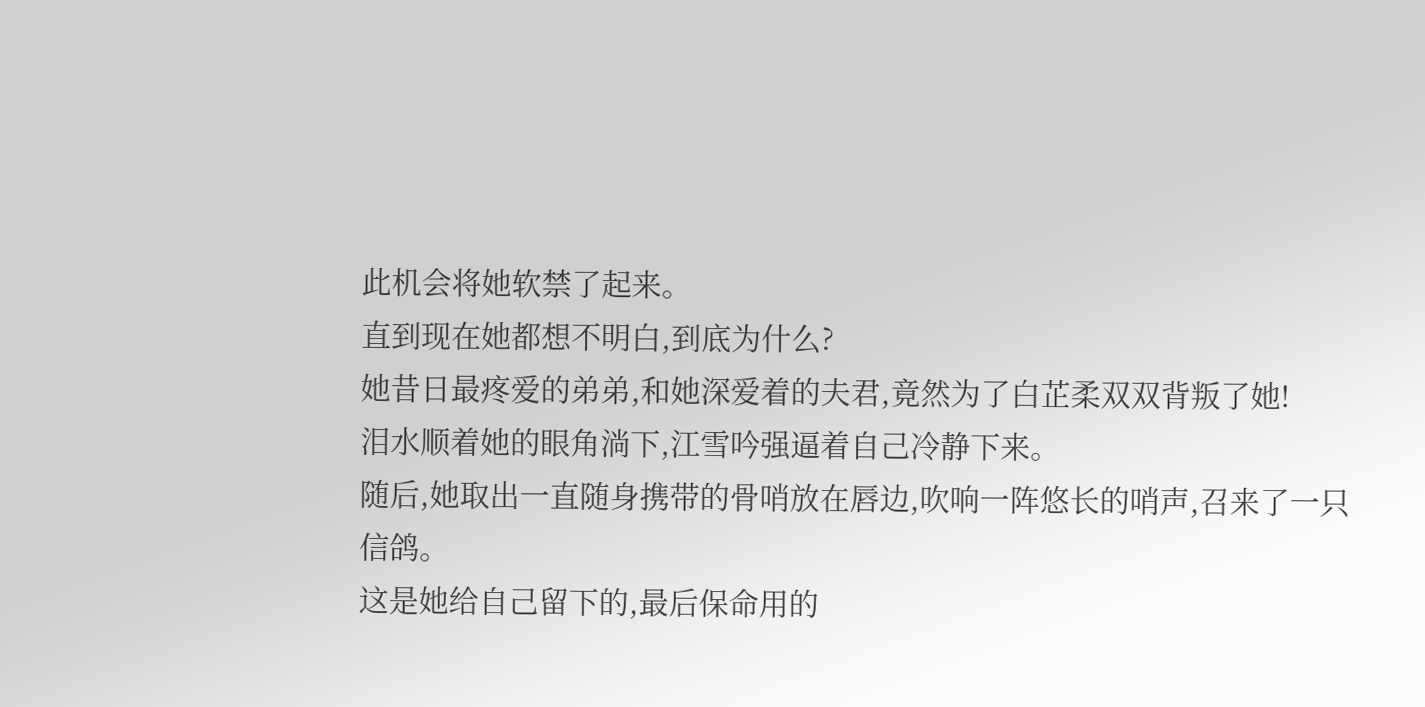此机会将她软禁了起来。
直到现在她都想不明白,到底为什么?
她昔日最疼爱的弟弟,和她深爱着的夫君,竟然为了白芷柔双双背叛了她!
泪水顺着她的眼角淌下,江雪吟强逼着自己冷静下来。
随后,她取出一直随身携带的骨哨放在唇边,吹响一阵悠长的哨声,召来了一只信鸽。
这是她给自己留下的,最后保命用的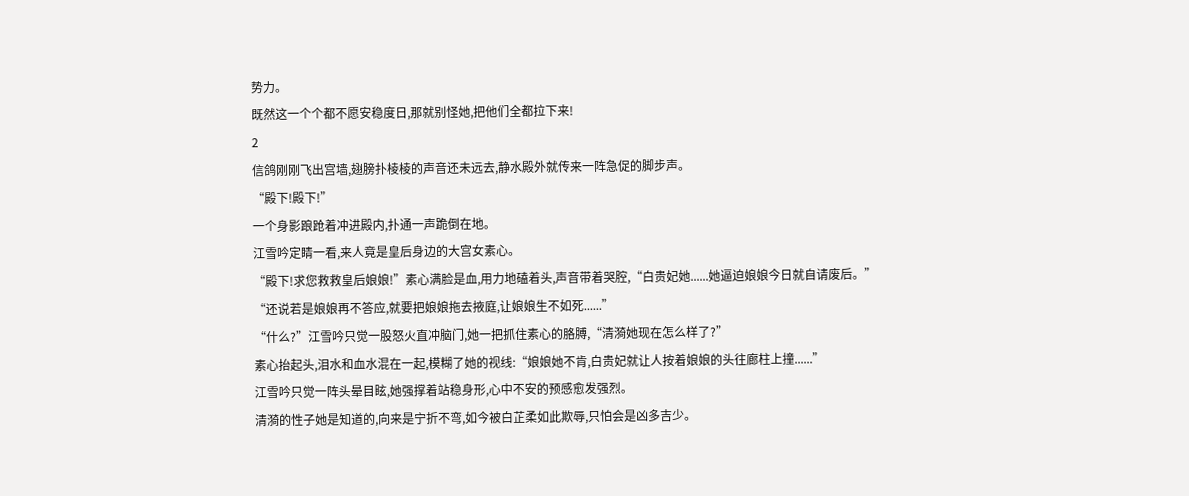势力。
既然这一个个都不愿安稳度日,那就别怪她,把他们全都拉下来!
2
信鸽刚刚飞出宫墙,翅膀扑棱棱的声音还未远去,静水殿外就传来一阵急促的脚步声。
“殿下!殿下!”
一个身影踉跄着冲进殿内,扑通一声跪倒在地。
江雪吟定睛一看,来人竟是皇后身边的大宫女素心。
“殿下!求您救救皇后娘娘!”素心满脸是血,用力地磕着头,声音带着哭腔,“白贵妃她......她逼迫娘娘今日就自请废后。”
“还说若是娘娘再不答应,就要把娘娘拖去掖庭,让娘娘生不如死......”
“什么?”江雪吟只觉一股怒火直冲脑门,她一把抓住素心的胳膊,“清漪她现在怎么样了?”
素心抬起头,泪水和血水混在一起,模糊了她的视线:“娘娘她不肯,白贵妃就让人按着娘娘的头往廊柱上撞......”
江雪吟只觉一阵头晕目眩,她强撑着站稳身形,心中不安的预感愈发强烈。
清漪的性子她是知道的,向来是宁折不弯,如今被白芷柔如此欺辱,只怕会是凶多吉少。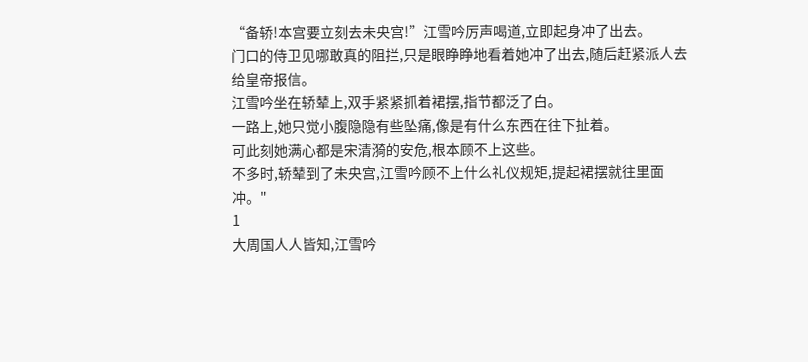“备轿!本宫要立刻去未央宫!”江雪吟厉声喝道,立即起身冲了出去。
门口的侍卫见哪敢真的阻拦,只是眼睁睁地看着她冲了出去,随后赶紧派人去给皇帝报信。
江雪吟坐在轿辇上,双手紧紧抓着裙摆,指节都泛了白。
一路上,她只觉小腹隐隐有些坠痛,像是有什么东西在往下扯着。
可此刻她满心都是宋清漪的安危,根本顾不上这些。
不多时,轿辇到了未央宫,江雪吟顾不上什么礼仪规矩,提起裙摆就往里面冲。"
1
大周国人人皆知,江雪吟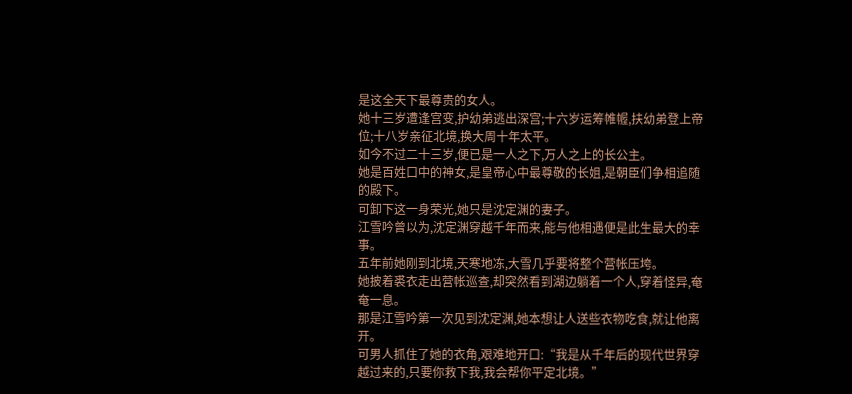是这全天下最尊贵的女人。
她十三岁遭逢宫变,护幼弟逃出深宫;十六岁运筹帷幄,扶幼弟登上帝位;十八岁亲征北境,换大周十年太平。
如今不过二十三岁,便已是一人之下,万人之上的长公主。
她是百姓口中的神女,是皇帝心中最尊敬的长姐,是朝臣们争相追随的殿下。
可卸下这一身荣光,她只是沈定渊的妻子。
江雪吟曾以为,沈定渊穿越千年而来,能与他相遇便是此生最大的幸事。
五年前她刚到北境,天寒地冻,大雪几乎要将整个营帐压垮。
她披着裘衣走出营帐巡查,却突然看到湖边躺着一个人,穿着怪异,奄奄一息。
那是江雪吟第一次见到沈定渊,她本想让人送些衣物吃食,就让他离开。
可男人抓住了她的衣角,艰难地开口:“我是从千年后的现代世界穿越过来的,只要你救下我,我会帮你平定北境。”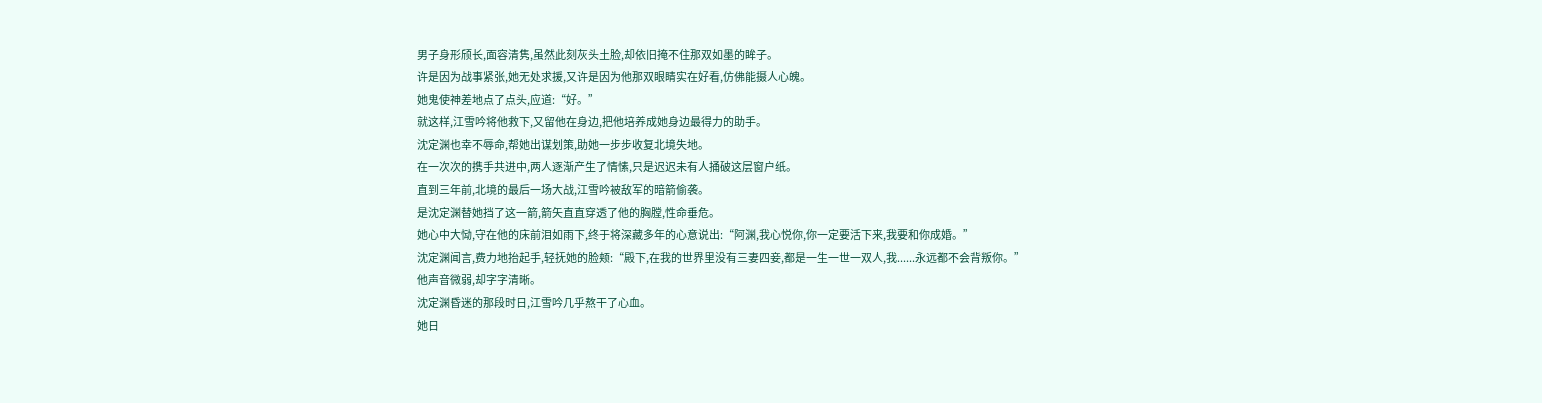男子身形颀长,面容清隽,虽然此刻灰头土脸,却依旧掩不住那双如墨的眸子。
许是因为战事紧张,她无处求援,又许是因为他那双眼睛实在好看,仿佛能摄人心魄。
她鬼使神差地点了点头,应道:“好。”
就这样,江雪吟将他救下,又留他在身边,把他培养成她身边最得力的助手。
沈定渊也幸不辱命,帮她出谋划策,助她一步步收复北境失地。
在一次次的携手共进中,两人逐渐产生了情愫,只是迟迟未有人捅破这层窗户纸。
直到三年前,北境的最后一场大战,江雪吟被敌军的暗箭偷袭。
是沈定渊替她挡了这一箭,箭矢直直穿透了他的胸膛,性命垂危。
她心中大恸,守在他的床前泪如雨下,终于将深藏多年的心意说出:“阿渊,我心悦你,你一定要活下来,我要和你成婚。”
沈定渊闻言,费力地抬起手,轻抚她的脸颊:“殿下,在我的世界里没有三妻四妾,都是一生一世一双人,我......永远都不会背叛你。”
他声音微弱,却字字清晰。
沈定渊昏迷的那段时日,江雪吟几乎熬干了心血。
她日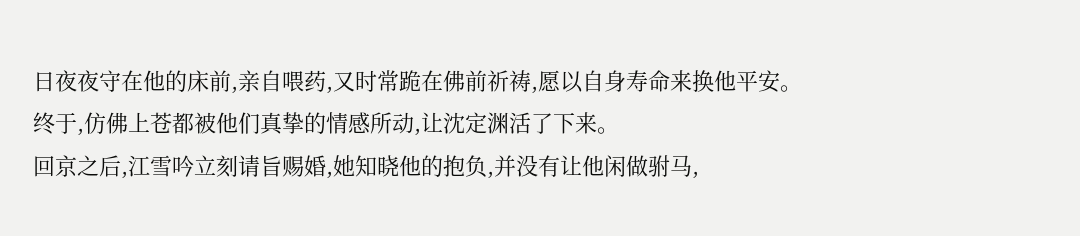日夜夜守在他的床前,亲自喂药,又时常跪在佛前祈祷,愿以自身寿命来换他平安。
终于,仿佛上苍都被他们真挚的情感所动,让沈定渊活了下来。
回京之后,江雪吟立刻请旨赐婚,她知晓他的抱负,并没有让他闲做驸马,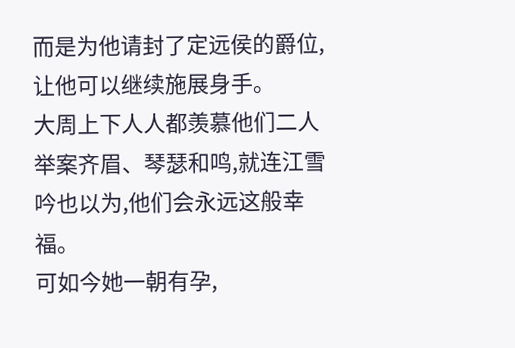而是为他请封了定远侯的爵位,让他可以继续施展身手。
大周上下人人都羡慕他们二人举案齐眉、琴瑟和鸣,就连江雪吟也以为,他们会永远这般幸福。
可如今她一朝有孕,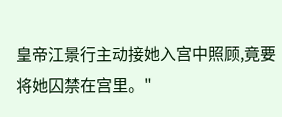皇帝江景行主动接她入宫中照顾,竟要将她囚禁在宫里。"